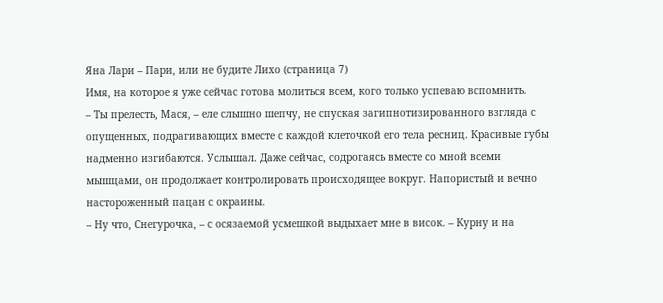Яна Лари – Пари, или не будите Лихо (страница 7)
Имя, на которое я уже сейчас готова молиться всем, кого только успеваю вспомнить.
– Ты прелесть, Мася, – еле слышно шепчу, не спуская загипнотизированного взгляда с опущенных, подрагивающих вместе с каждой клеточкой его тела ресниц. Красивые губы надменно изгибаются. Услышал. Даже сейчас, содрогаясь вместе со мной всеми мышцами, он продолжает контролировать происходящее вокруг. Напористый и вечно настороженный пацан с окраины.
– Ну что, Снегурочка, – с осязаемой усмешкой выдыхает мне в висок. – Курну и на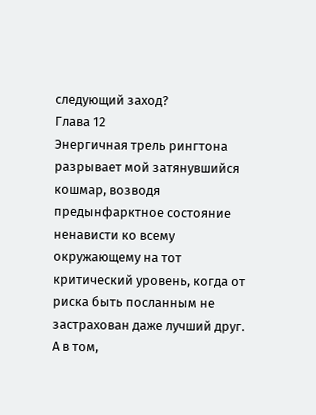следующий заход?
Глава 12
Энергичная трель рингтона разрывает мой затянувшийся кошмар, возводя предынфарктное состояние ненависти ко всему окружающему на тот критический уровень, когда от риска быть посланным не застрахован даже лучший друг. А в том,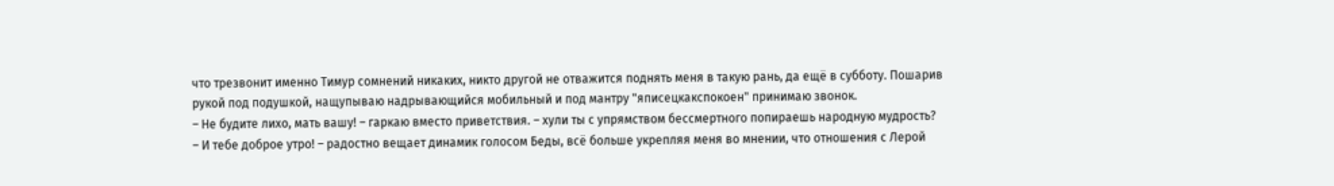что трезвонит именно Тимур сомнений никаких, никто другой не отважится поднять меня в такую рань, да ещё в субботу. Пошарив рукой под подушкой, нащупываю надрывающийся мобильный и под мантру "яписецкакспокоен" принимаю звонок.
– Не будите лихо, мать вашу! – гаркаю вместо приветствия. – хули ты с упрямством бессмертного попираешь народную мудрость?
– И тебе доброе утро! – радостно вещает динамик голосом Беды, всё больше укрепляя меня во мнении, что отношения с Лерой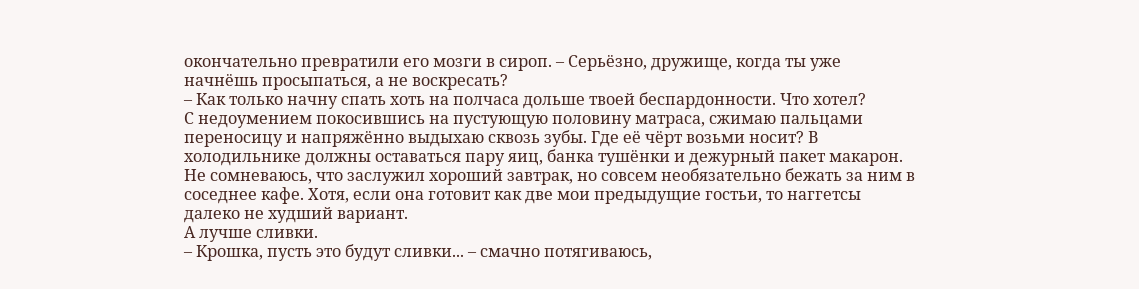окончательно превратили его мозги в сироп. – Серьёзно, дружище, когда ты уже начнёшь просыпаться, а не воскресать?
– Как только начну спать хоть на полчаса дольше твоей беспардонности. Что хотел?
С недоумением покосившись на пустующую половину матраса, сжимаю пальцами переносицу и напряжённо выдыхаю сквозь зубы. Где её чёрт возьми носит? В холодильнике должны оставаться пару яиц, банка тушёнки и дежурный пакет макарон. Не сомневаюсь, что заслужил хороший завтрак, но совсем необязательно бежать за ним в соседнее кафе. Хотя, если она готовит как две мои предыдущие гостьи, то наггетсы далеко не худший вариант.
А лучше сливки.
– Крошка, пусть это будут сливки... – смачно потягиваюсь,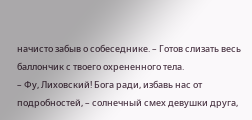начисто забыв о собеседнике. – Готов слизать весь баллончик с твоего охрененного тела.
– Фу, Лиховский! Бога ради, избавь нас от подробностей, – солнечный смех девушки друга,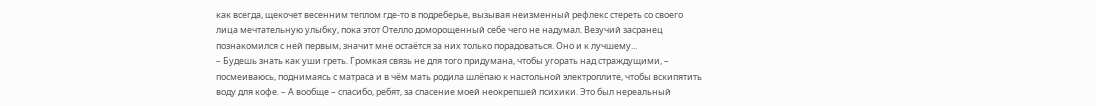как всегда, щекочет весенним теплом где-то в подреберье, вызывая неизменный рефлекс стереть со своего лица мечтательную улыбку, пока этот Отелло доморощенный себе чего не надумал. Везучий засранец познакомился с ней первым, значит мне остаётся за них только порадоваться. Оно и к лучшему...
– Будешь знать как уши греть. Громкая связь не для того придумана, чтобы угорать над страждущими, – посмеиваюсь, поднимаясь с матраса и в чём мать родила шлёпаю к настольной электроплите, чтобы вскипятить воду для кофе. – А вообще – спасибо, ребят, за спасение моей неокрепшей психики. Это был нереальный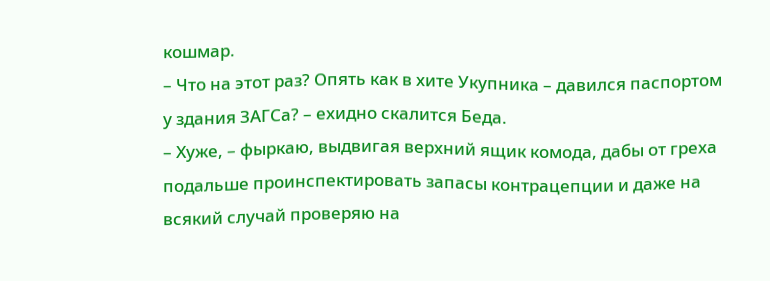кошмар.
– Что на этот раз? Опять как в хите Укупника – давился паспортом у здания ЗАГСа? – ехидно скалится Беда.
– Хуже, – фыркаю, выдвигая верхний ящик комода, дабы от греха подальше проинспектировать запасы контрацепции и даже на всякий случай проверяю на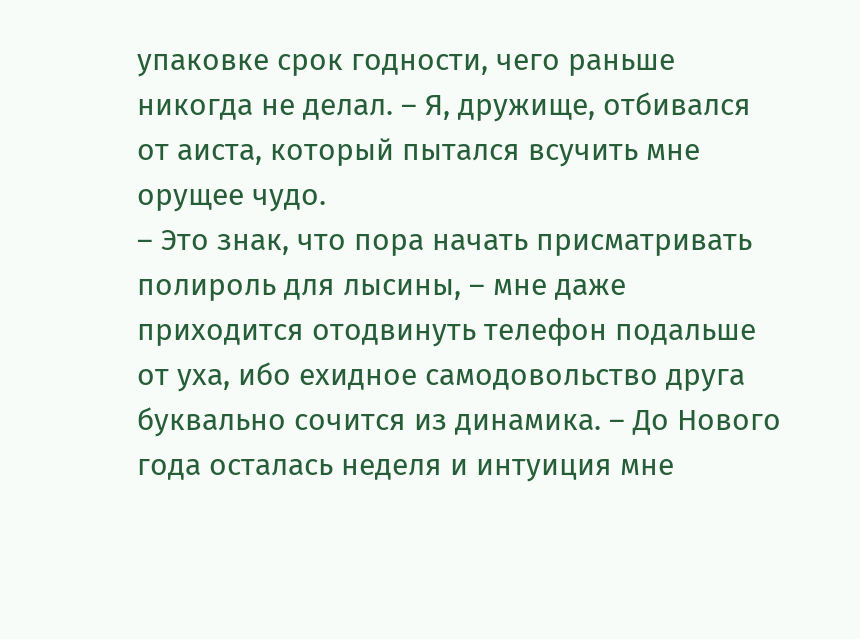упаковке срок годности, чего раньше никогда не делал. – Я, дружище, отбивался от аиста, который пытался всучить мне орущее чудо.
– Это знак, что пора начать присматривать полироль для лысины, – мне даже приходится отодвинуть телефон подальше от уха, ибо ехидное самодовольство друга буквально сочится из динамика. – До Нового года осталась неделя и интуиция мне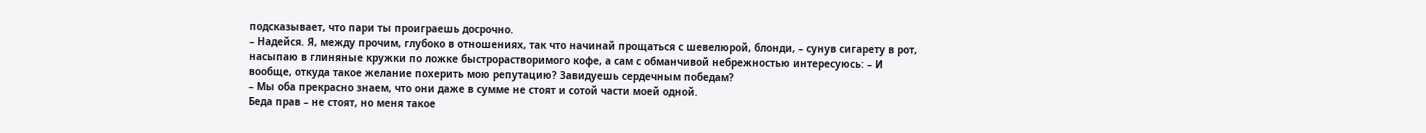подсказывает, что пари ты проиграешь досрочно.
– Надейся. Я, между прочим, глубоко в отношениях, так что начинай прощаться с шевелюрой, блонди, – сунув сигарету в рот, насыпаю в глиняные кружки по ложке быстрорастворимого кофе, а сам с обманчивой небрежностью интересуюсь: – И вообще, откуда такое желание похерить мою репутацию? Завидуешь сердечным победам?
– Мы оба прекрасно знаем, что они даже в сумме не стоят и сотой части моей одной.
Беда прав – не стоят, но меня такое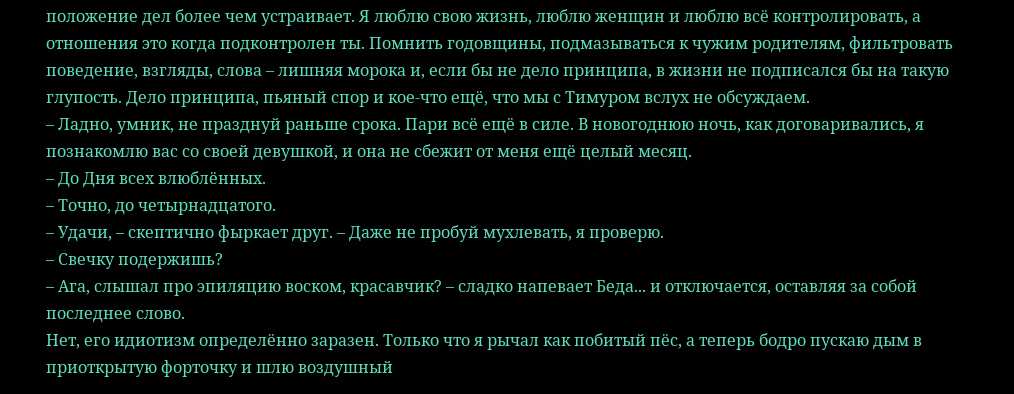положение дел более чем устраивает. Я люблю свою жизнь, люблю женщин и люблю всё контролировать, а отношения это когда подконтролен ты. Помнить годовщины, подмазываться к чужим родителям, фильтровать поведение, взгляды, слова – лишняя морока и, если бы не дело принципа, в жизни не подписался бы на такую глупость. Дело принципа, пьяный спор и кое-что ещё, что мы с Тимуром вслух не обсуждаем.
– Ладно, умник, не празднуй раньше срока. Пари всё ещё в силе. В новогоднюю ночь, как договаривались, я познакомлю вас со своей девушкой, и она не сбежит от меня ещё целый месяц.
– До Дня всех влюблённых.
– Точно, до четырнадцатого.
– Удачи, – скептично фыркает друг. – Даже не пробуй мухлевать, я проверю.
– Свечку подержишь?
– Ага, слышал про эпиляцию воском, красавчик? – сладко напевает Беда... и отключается, оставляя за собой последнее слово.
Нет, его идиотизм определённо заразен. Только что я рычал как побитый пёс, а теперь бодро пускаю дым в приоткрытую форточку и шлю воздушный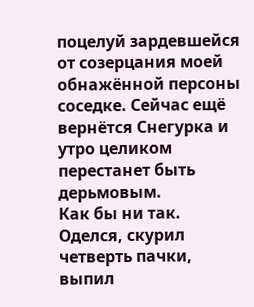поцелуй зардевшейся от созерцания моей обнажённой персоны соседке. Сейчас ещё вернётся Снегурка и утро целиком перестанет быть дерьмовым.
Как бы ни так.
Оделся, скурил четверть пачки, выпил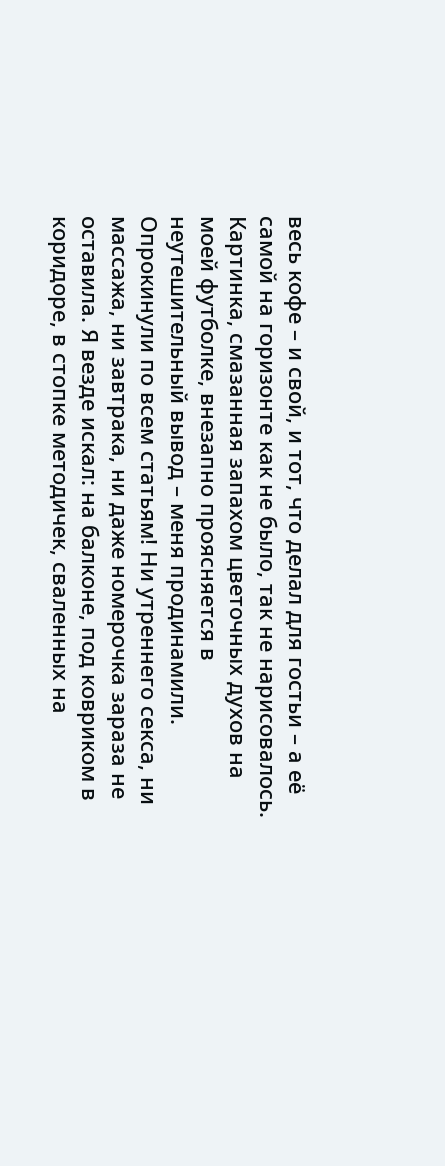весь кофе – и свой, и тот, что делал для гостьи – а её самой на горизонте как не было, так не нарисовалось. Картинка, смазанная запахом цветочных духов на моей футболке, внезапно проясняется в неутешительный вывод – меня продинамили. Опрокинули по всем статьям! Ни утреннего секса, ни массажа, ни завтрака, ни даже номерочка зараза не оставила. Я везде искал: на балконе, под ковриком в коридоре, в стопке методичек, сваленных на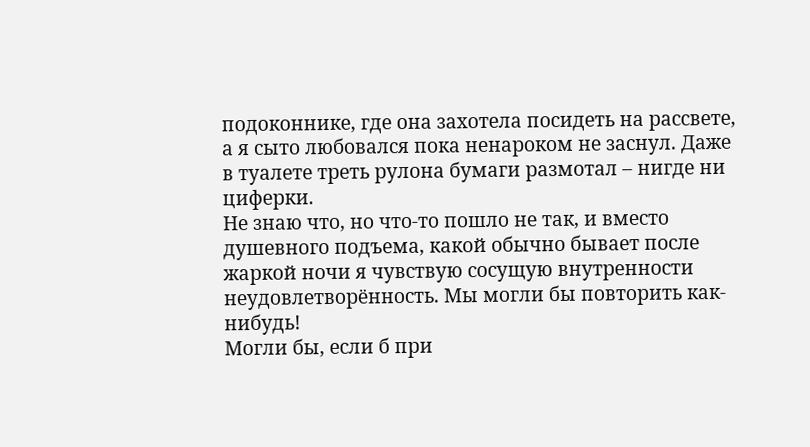подоконнике, где она захотела посидеть на рассвете, а я сыто любовался пока ненароком не заснул. Даже в туалете треть рулона бумаги размотал – нигде ни циферки.
Не знаю что, но что-то пошло не так, и вместо душевного подъема, какой обычно бывает после жаркой ночи я чувствую сосущую внутренности неудовлетворённость. Мы могли бы повторить как-нибудь!
Могли бы, если б при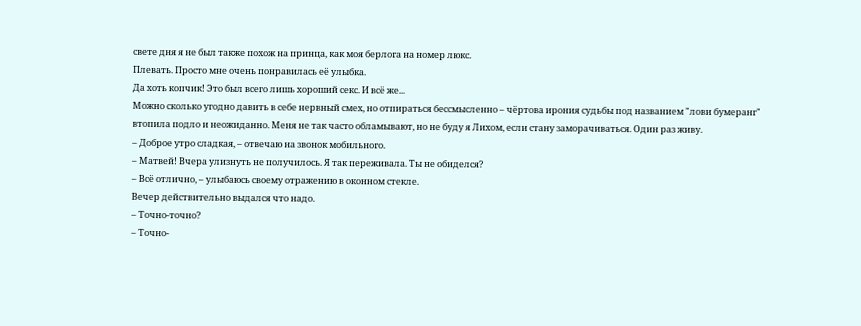свете дня я не был также похож на принца, как моя берлога на номер люкс.
Плевать. Просто мне очень понравилась её улыбка.
Да хоть копчик! Это был всего лишь хороший секс. И всё же...
Можно сколько угодно давить в себе нервный смех, но отпираться бессмысленно – чёртова ирония судьбы под названием "лови бумеранг" втопила подло и неожиданно. Меня не так часто обламывают, но не буду я Лихом, если стану заморачиваться. Один раз живу.
– Доброе утро сладкая, – отвечаю на звонок мобильного.
– Матвей! Вчера улизнуть не получилось. Я так переживала. Ты не обиделся?
– Всё отлично, – улыбаюсь своему отражению в оконном стекле.
Вечер действительно выдался что надо.
– Точно-точно?
– Точно-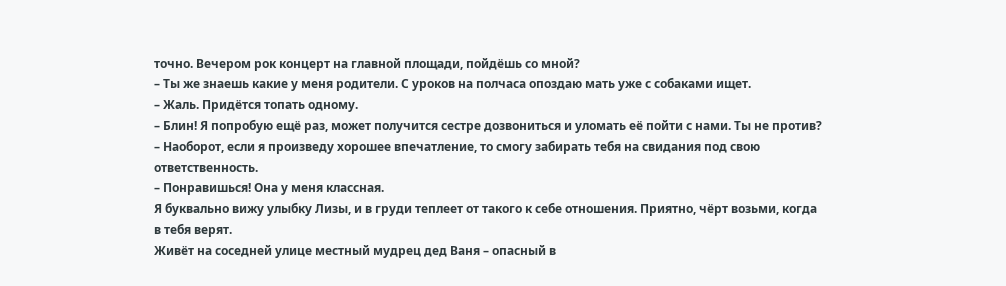точно. Вечером рок концерт на главной площади, пойдёшь со мной?
– Ты же знаешь какие у меня родители. С уроков на полчаса опоздаю мать уже с собаками ищет.
– Жаль. Придётся топать одному.
– Блин! Я попробую ещё раз, может получится сестре дозвониться и уломать её пойти с нами. Ты не против?
– Наоборот, если я произведу хорошее впечатление, то смогу забирать тебя на свидания под свою ответственность.
– Понравишься! Она у меня классная.
Я буквально вижу улыбку Лизы, и в груди теплеет от такого к себе отношения. Приятно, чёрт возьми, когда в тебя верят.
Живёт на соседней улице местный мудрец дед Ваня – опасный в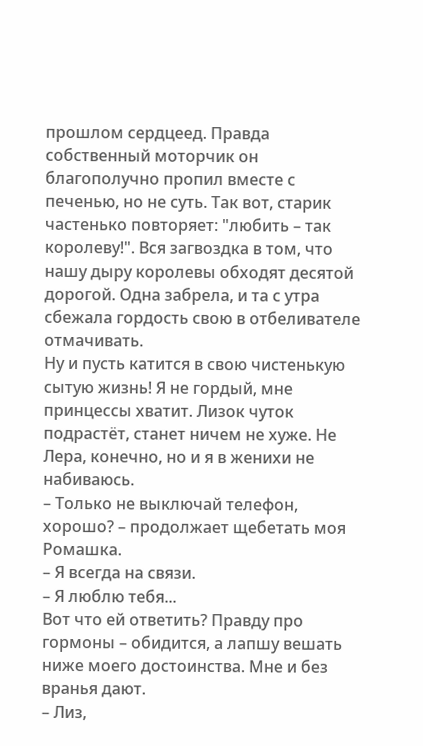прошлом сердцеед. Правда собственный моторчик он благополучно пропил вместе с печенью, но не суть. Так вот, старик частенько повторяет: "любить – так королеву!". Вся загвоздка в том, что нашу дыру королевы обходят десятой дорогой. Одна забрела, и та с утра сбежала гордость свою в отбеливателе отмачивать.
Ну и пусть катится в свою чистенькую сытую жизнь! Я не гордый, мне принцессы хватит. Лизок чуток подрастёт, станет ничем не хуже. Не Лера, конечно, но и я в женихи не набиваюсь.
– Только не выключай телефон, хорошо? – продолжает щебетать моя Ромашка.
– Я всегда на связи.
– Я люблю тебя...
Вот что ей ответить? Правду про гормоны – обидится, а лапшу вешать ниже моего достоинства. Мне и без вранья дают.
– Лиз,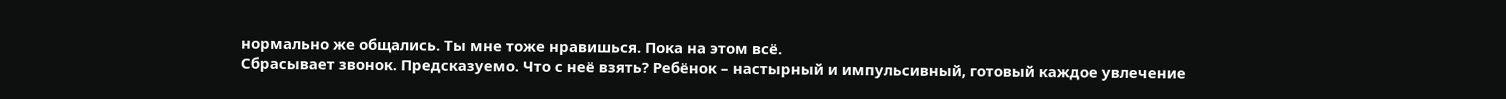нормально же общались. Ты мне тоже нравишься. Пока на этом всё.
Сбрасывает звонок. Предсказуемо. Что с неё взять? Ребёнок – настырный и импульсивный, готовый каждое увлечение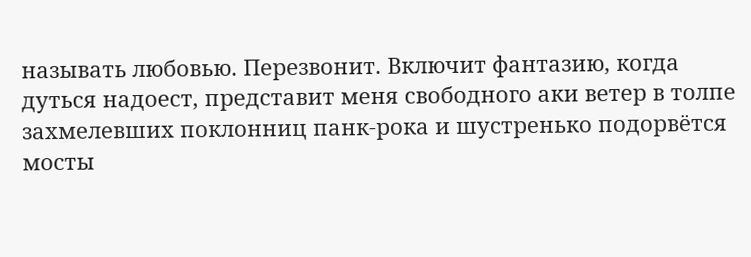называть любовью. Перезвонит. Включит фантазию, когда дуться надоест, представит меня свободного аки ветер в толпе захмелевших поклонниц панк-рока и шустренько подорвётся мосты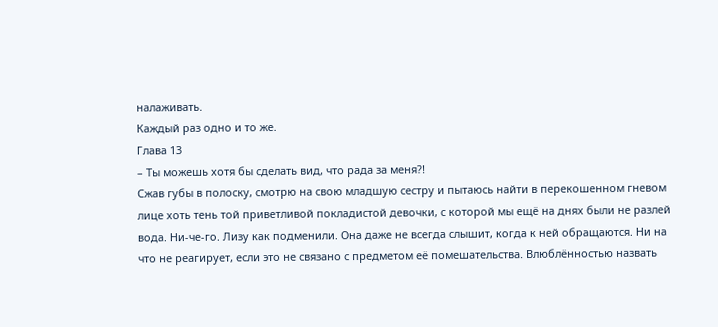налаживать.
Каждый раз одно и то же.
Глава 13
– Ты можешь хотя бы сделать вид, что рада за меня?!
Сжав губы в полоску, смотрю на свою младшую сестру и пытаюсь найти в перекошенном гневом лице хоть тень той приветливой покладистой девочки, с которой мы ещё на днях были не разлей вода. Ни-че-го. Лизу как подменили. Она даже не всегда слышит, когда к ней обращаются. Ни на что не реагирует, если это не связано с предметом её помешательства. Влюблённостью назвать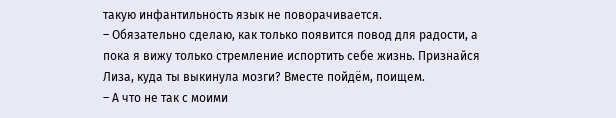такую инфантильность язык не поворачивается.
– Обязательно сделаю, как только появится повод для радости, а пока я вижу только стремление испортить себе жизнь. Признайся Лиза, куда ты выкинула мозги? Вместе пойдём, поищем.
– А что не так с моими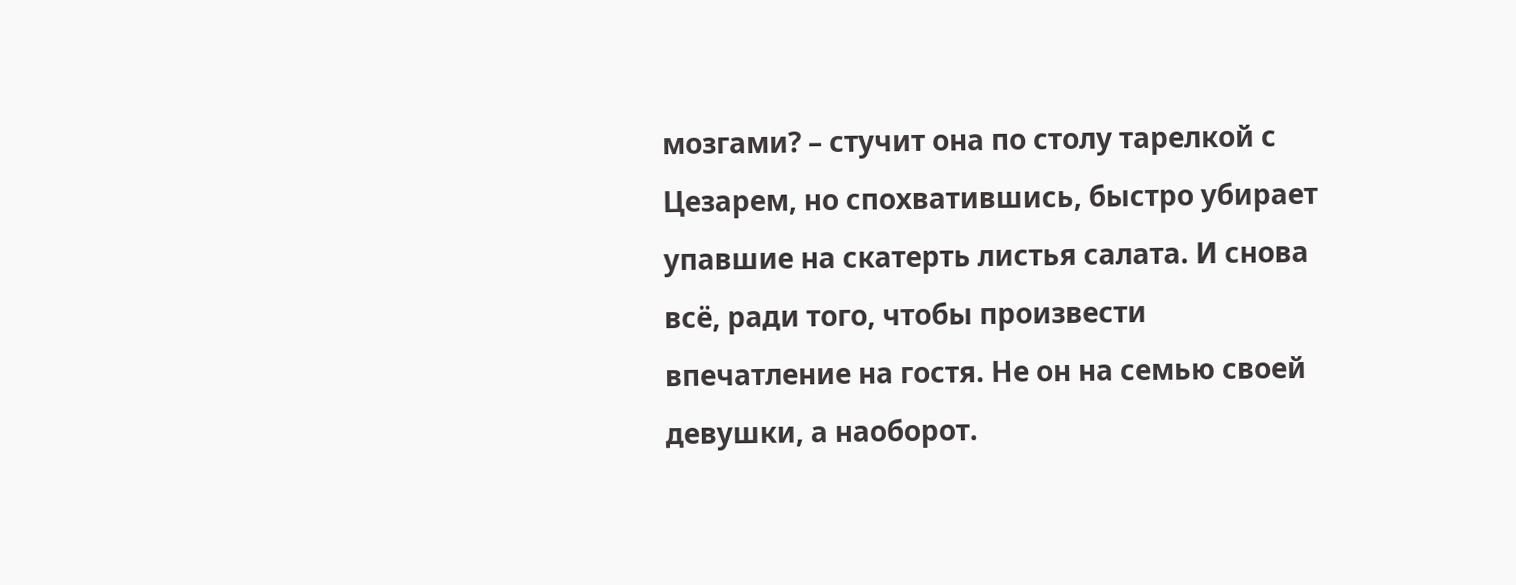мозгами? – стучит она по столу тарелкой с Цезарем, но спохватившись, быстро убирает упавшие на скатерть листья салата. И снова всё, ради того, чтобы произвести впечатление на гостя. Не он на семью своей девушки, а наоборот.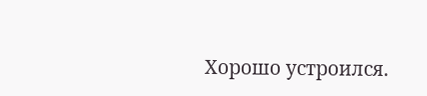Хорошо устроился.